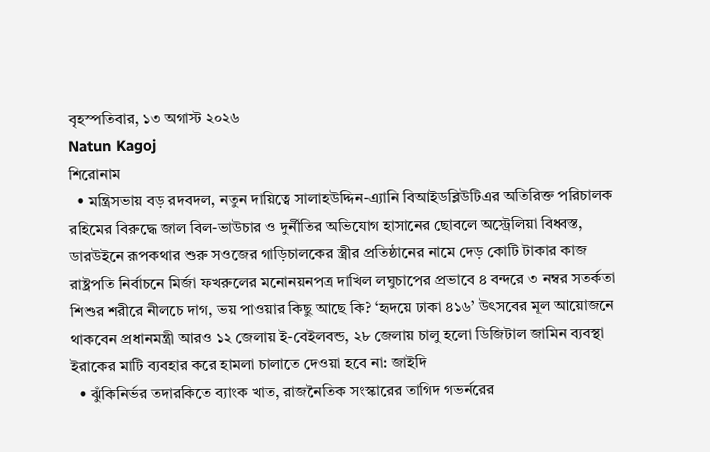বৃহস্পতিবার, ১৩ অগাস্ট ২০২৬
Natun Kagoj
শিরোনাম
  • মন্ত্রিসভায় বড় রদবদল, নতুন দায়িত্বে সালাহউদ্দিন-এ্যানি বিআইডব্লিউটিএর অতিরিক্ত পরিচালক রহিমের বিরুদ্ধে জাল বিল-ভাউচার ও দুর্নীতির অভিযোগ হাসানের ছোবলে অস্ট্রেলিয়া বিধ্বস্ত, ডারউইনে রূপকথার শুরু সওজের গাড়িচালকের স্ত্রীর প্রতিষ্ঠানের নামে দেড় কোটি টাকার কাজ রাষ্ট্রপতি নির্বাচনে মির্জা ফখরুলের মনোনয়নপত্র দাখিল লঘুচাপের প্রভাবে ৪ বন্দরে ৩ নম্বর সতর্কতা শিশুর শরীরে নীলচে দাগ, ভয় পাওয়ার কিছু আছে কি? ‘হৃদয়ে ঢাকা ৪১৬’ উৎসবের মূল আয়োজনে থাকবেন প্রধানমন্ত্রী আরও ১২ জেলায় ই-বেইলবন্ড, ২৮ জেলায় চালু হলো ডিজিটাল জামিন ব্যবস্থা ইরাকের মাটি ব্যবহার করে হামলা চালাতে দেওয়া হবে না: জাইদি
  • ঝুঁকিনির্ভর তদারকিতে ব্যাংক খাত, রাজনৈতিক সংস্কারের তাগিদ গভর্নরের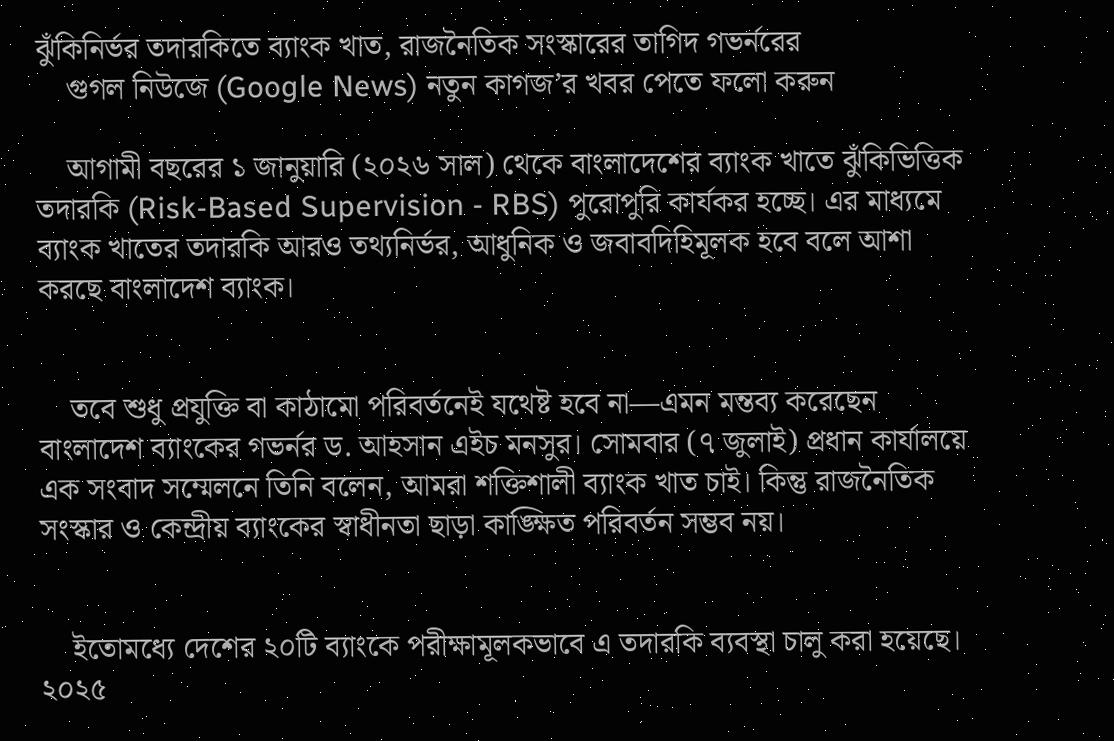ঝুঁকিনির্ভর তদারকিতে ব্যাংক খাত, রাজনৈতিক সংস্কারের তাগিদ গভর্নরের
    গুগল নিউজে (Google News) নতুন কাগজ’র খবর পেতে ফলো করুন

    আগামী বছরের ১ জানুয়ারি (২০২৬ সাল) থেকে বাংলাদেশের ব্যাংক খাতে ঝুঁকিভিত্তিক তদারকি (Risk-Based Supervision - RBS) পুরোপুরি কার্যকর হচ্ছে। এর মাধ্যমে ব্যাংক খাতের তদারকি আরও তথ্যনির্ভর, আধুনিক ও জবাবদিহিমূলক হবে বলে আশা করছে বাংলাদেশ ব্যাংক।


    তবে শুধু প্রযুক্তি বা কাঠামো পরিবর্তনেই যথেষ্ট হবে না—এমন মন্তব্য করেছেন বাংলাদেশ ব্যাংকের গভর্নর ড. আহসান এইচ মনসুর। সোমবার (৭ জুলাই) প্রধান কার্যালয়ে এক সংবাদ সম্মেলনে তিনি বলেন, আমরা শক্তিশালী ব্যাংক খাত চাই। কিন্তু রাজনৈতিক সংস্কার ও কেন্দ্রীয় ব্যাংকের স্বাধীনতা ছাড়া কাঙ্ক্ষিত পরিবর্তন সম্ভব নয়।


    ইতোমধ্যে দেশের ২০টি ব্যাংকে পরীক্ষামূলকভাবে এ তদারকি ব্যবস্থা চালু করা হয়েছে। ২০২৫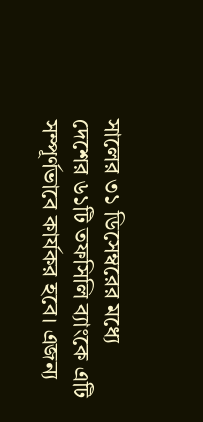সালের ৩১ ডিসেম্বরের মধ্যে দেশের ৬১টি তফসিলি ব্যাংকে এটি সম্পূর্ণভাবে কার্যকর হবে। এজন্য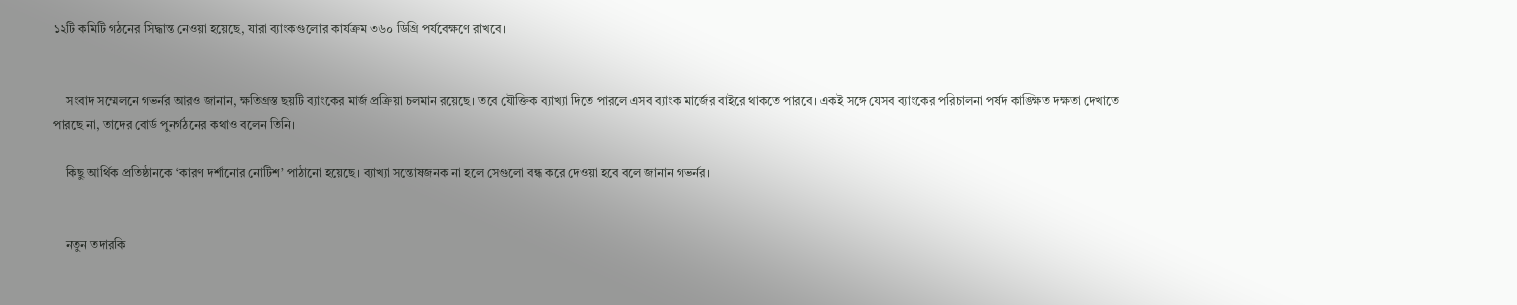১২টি কমিটি গঠনের সিদ্ধান্ত নেওয়া হয়েছে, যারা ব্যাংকগুলোর কার্যক্রম ৩৬০ ডিগ্রি পর্যবেক্ষণে রাখবে।


    সংবাদ সম্মেলনে গভর্নর আরও জানান, ক্ষতিগ্রস্ত ছয়টি ব্যাংকের মার্জ প্রক্রিয়া চলমান রয়েছে। তবে যৌক্তিক ব্যাখ্যা দিতে পারলে এসব ব্যাংক মার্জের বাইরে থাকতে পারবে। একই সঙ্গে যেসব ব্যাংকের পরিচালনা পর্ষদ কাঙ্ক্ষিত দক্ষতা দেখাতে পারছে না, তাদের বোর্ড পুনর্গঠনের কথাও বলেন তিনি।

    কিছু আর্থিক প্রতিষ্ঠানকে ‘কারণ দর্শানোর নোটিশ’ পাঠানো হয়েছে। ব্যাখ্যা সন্তোষজনক না হলে সেগুলো বন্ধ করে দেওয়া হবে বলে জানান গভর্নর।


    নতুন তদারকি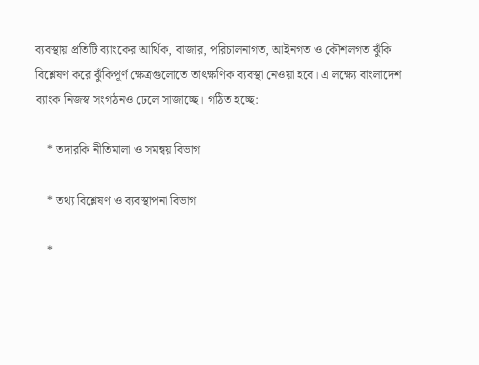ব্যবস্থায় প্রতিটি ব্যাংকের আর্থিক, বাজার, পরিচালনাগত, আইনগত ও কৌশলগত ঝুঁকি বিশ্লেষণ করে ঝুঁকিপূর্ণ ক্ষেত্রগুলোতে তাৎক্ষণিক ব্যবস্থা নেওয়া হবে। এ লক্ষ্যে বাংলাদেশ ব্যাংক নিজস্ব সংগঠনও ঢেলে সাজাচ্ছে। গঠিত হচ্ছে:

    * তদারকি নীতিমালা ও সমন্বয় বিভাগ

    * তথ্য বিশ্লেষণ ও ব্যবস্থাপনা বিভাগ

    *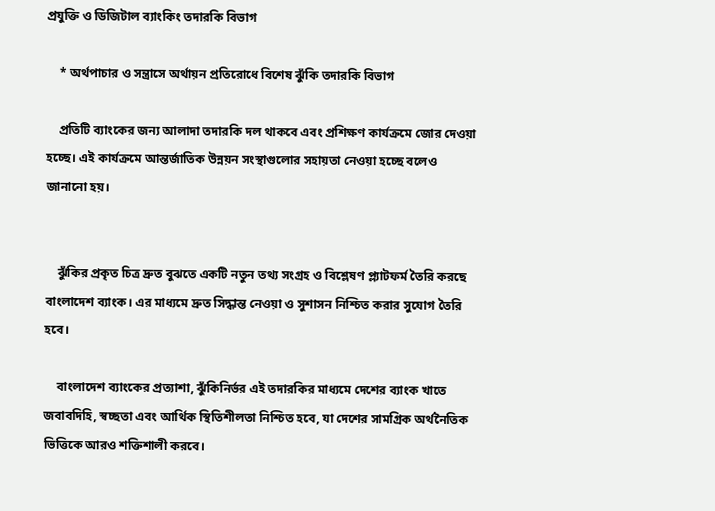প্রযুক্তি ও ডিজিটাল ব্যাংকিং তদারকি বিভাগ

    * অর্থপাচার ও সন্ত্রাসে অর্থায়ন প্রতিরোধে বিশেষ ঝুঁকি তদারকি বিভাগ

    প্রতিটি ব্যাংকের জন্য আলাদা তদারকি দল থাকবে এবং প্রশিক্ষণ কার্যক্রমে জোর দেওয়া হচ্ছে। এই কার্যক্রমে আন্তর্জাতিক উন্নয়ন সংস্থাগুলোর সহায়তা নেওয়া হচ্ছে বলেও জানানো হয়।


    ঝুঁকির প্রকৃত চিত্র দ্রুত বুঝতে একটি নতুন তথ্য সংগ্রহ ও বিশ্লেষণ প্ল্যাটফর্ম তৈরি করছে বাংলাদেশ ব্যাংক। এর মাধ্যমে দ্রুত সিদ্ধান্ত নেওয়া ও সুশাসন নিশ্চিত করার সুযোগ তৈরি হবে।

    বাংলাদেশ ব্যাংকের প্রত্যাশা, ঝুঁকিনির্ভর এই তদারকির মাধ্যমে দেশের ব্যাংক খাতে জবাবদিহি, স্বচ্ছতা এবং আর্থিক স্থিতিশীলতা নিশ্চিত হবে, যা দেশের সামগ্রিক অর্থনৈতিক ভিত্তিকে আরও শক্তিশালী করবে।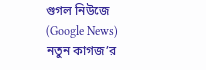গুগল নিউজে (Google News) নতুন কাগজ’র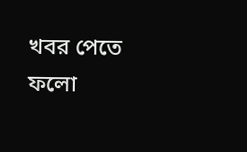খবর পেতে ফলো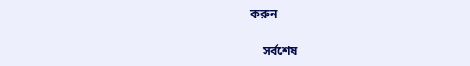করুন

    সর্বশেষ